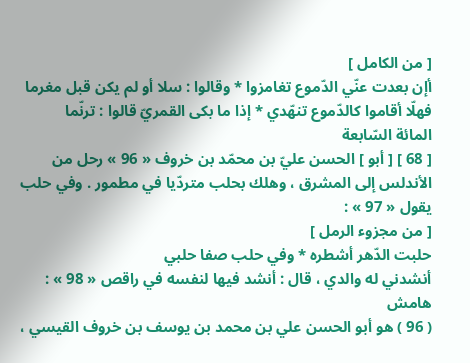[ من الكامل ]
أإن بعدت عنّي الدّموع تغامزوا * وقالوا : سلا أو لم يكن قبل مغرما
فهلّا أقاموا كالدّموع تنهّدي * إذا ما بكى القمريّ قالوا : ترنّما
المائة السّابعة
[ 68 ] [ أبو ] الحسن عليّ بن محمّد بن خروف « 96 » رحل من الأندلس إلى المشرق ، وهلك بحلب متردّيا في مطمور . وفي حلب يقول « 97 » :
[ من مجزوء الرمل ]
حلبت الدّهر أشطره * وفي حلب صفا حلبي
أنشدني له والدي ، قال : أنشد فيها لنفسه في راقص « 98 » :
هامش
( 96 ) هو أبو الحسن علي بن محمد بن يوسف بن خروف القيسي ،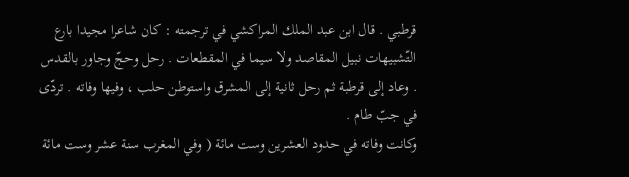قرطبي . قال ابن عبد الملك المراكشي في ترجمته : كان شاعرا مجيدا بارع التّشبيهات نبيل المقاصد ولا سيما في المقطعات . رحل وحجّ وجاور بالقدس . وعاد إلى قرطبة ثم رحل ثانية إلى المشرق واستوطن حلب ، وفيها وفاته . تردّى في جبّ طام .
وكانت وفاته في حدود العشرين وست مائة ( وفي المغرب سنة عشر وست مائة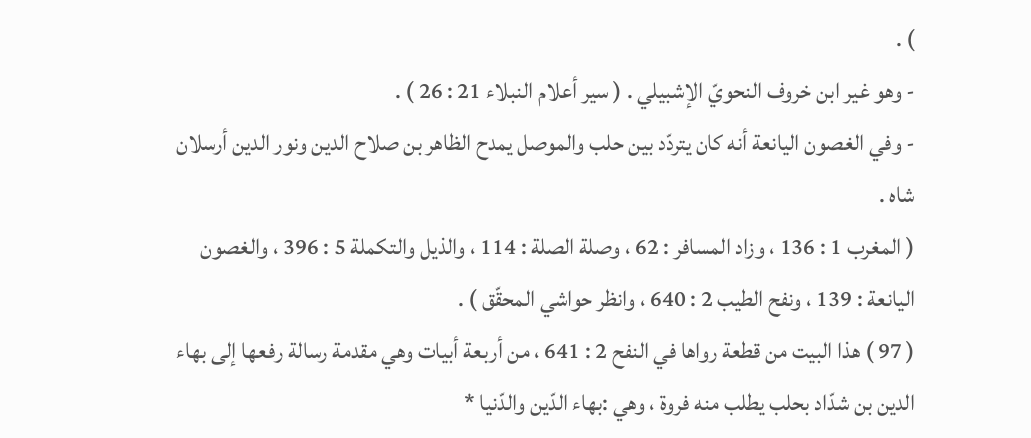) .
- وهو غير ابن خروف النحويّ الإشبيلي . ( سير أعلام النبلاء 21 : 26 ) .
- وفي الغصون اليانعة أنه كان يتردّد بين حلب والموصل يمدح الظاهر بن صلاح الدين ونور الدين أرسلان شاه .
( المغرب 1 : 136 ، وزاد المسافر : 62 ، وصلة الصلة : 114 ، والذيل والتكملة 5 : 396 ، والغصون اليانعة : 139 ، ونفح الطيب 2 : 640 ، وانظر حواشي المحقّق ) .
( 97 ) هذا البيت من قطعة رواها في النفح 2 : 641 ، من أربعة أبيات وهي مقدمة رسالة رفعها إلى بهاء الدين بن شدّاد بحلب يطلب منه فروة ، وهي :بهاء الدّين والدّنيا *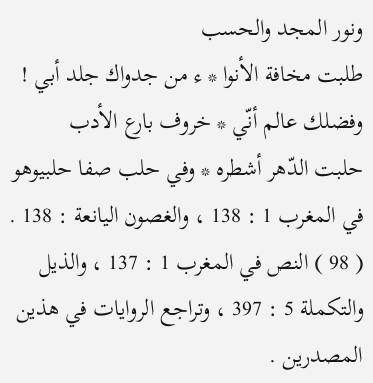ونور المجد والحسب
طلبت مخافة الأنوا * ء من جدواك جلد أبي !
وفضلك عالم أنّي * خروف بارع الأدب
حلبت الدّهر أشطره * وفي حلب صفا حلبيوهو في المغرب 1 : 138 ، والغصون اليانعة : 138 .
( 98 ) النص في المغرب 1 : 137 ، والذيل والتكملة 5 : 397 ، وتراجع الروايات في هذين المصدرين .